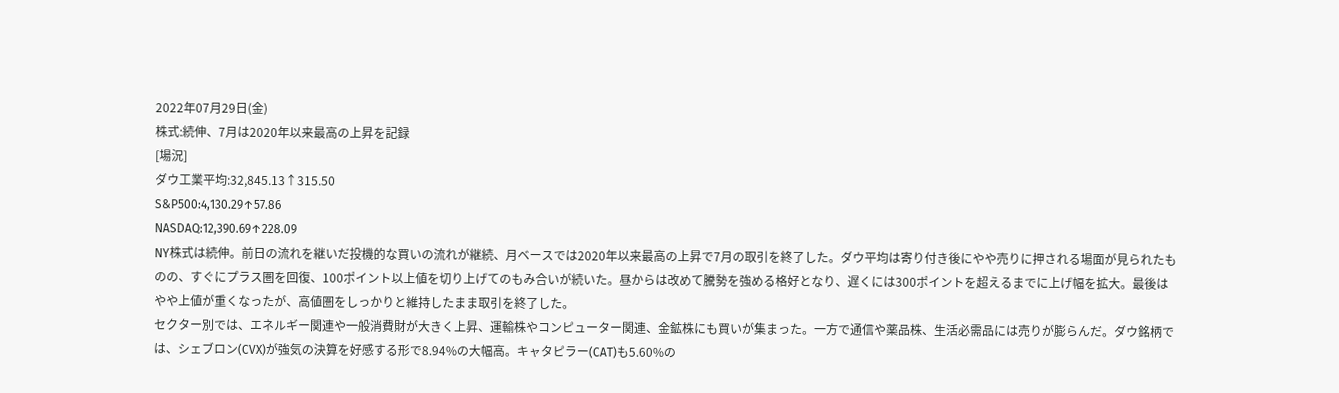2022年07月29日(金)
株式:続伸、7月は2020年以来最高の上昇を記録
[場況]
ダウ工業平均:32,845.13↑315.50
S&P500:4,130.29↑57.86
NASDAQ:12,390.69↑228.09
NY株式は続伸。前日の流れを継いだ投機的な買いの流れが継続、月ベースでは2020年以来最高の上昇で7月の取引を終了した。ダウ平均は寄り付き後にやや売りに押される場面が見られたものの、すぐにプラス圏を回復、100ポイント以上値を切り上げてのもみ合いが続いた。昼からは改めて騰勢を強める格好となり、遅くには300ポイントを超えるまでに上げ幅を拡大。最後はやや上値が重くなったが、高値圏をしっかりと維持したまま取引を終了した。
セクター別では、エネルギー関連や一般消費財が大きく上昇、運輸株やコンピューター関連、金鉱株にも買いが集まった。一方で通信や薬品株、生活必需品には売りが膨らんだ。ダウ銘柄では、シェブロン(CVX)が強気の決算を好感する形で8.94%の大幅高。キャタピラー(CAT)も5.60%の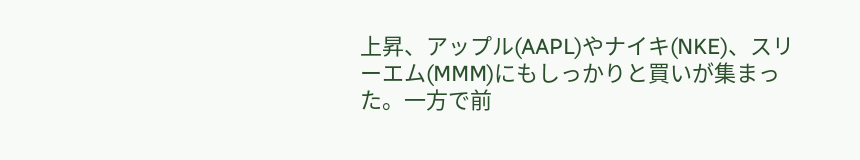上昇、アップル(AAPL)やナイキ(NKE)、スリーエム(MMM)にもしっかりと買いが集まった。一方で前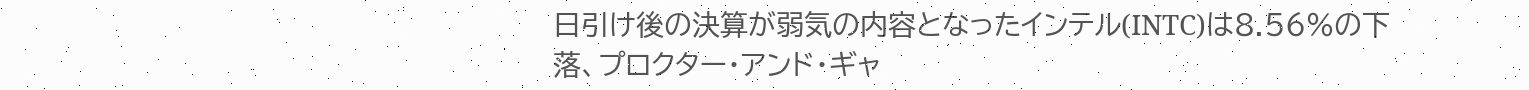日引け後の決算が弱気の内容となったインテル(INTC)は8.56%の下落、プロクター・アンド・ギャ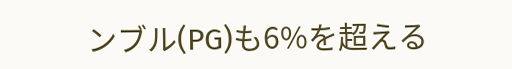ンブル(PG)も6%を超える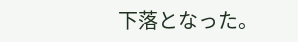下落となった。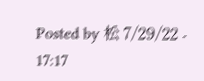Posted by 松 7/29/22 - 17:17